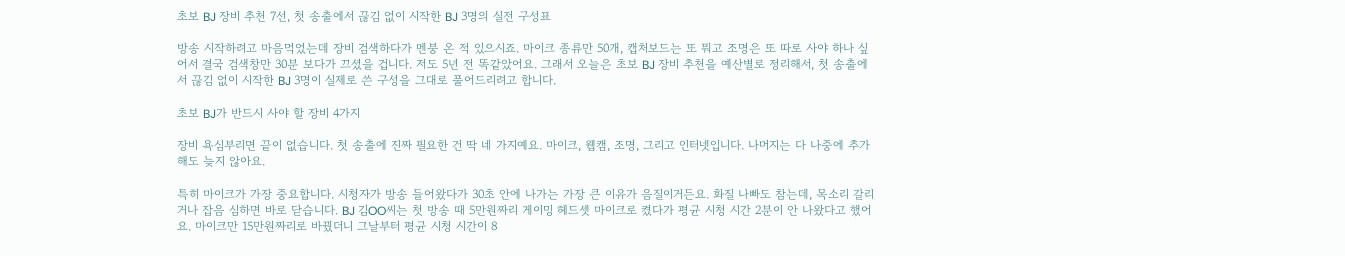초보 BJ 장비 추천 7선, 첫 송출에서 끊김 없이 시작한 BJ 3명의 실전 구성표

방송 시작하려고 마음먹었는데 장비 검색하다가 멘붕 온 적 있으시죠. 마이크 종류만 50개, 캡처보드는 또 뭐고 조명은 또 따로 사야 하나 싶어서 결국 검색창만 30분 보다가 끄셨을 겁니다. 저도 5년 전 똑같았어요. 그래서 오늘은 초보 BJ 장비 추천을 예산별로 정리해서, 첫 송출에서 끊김 없이 시작한 BJ 3명이 실제로 쓴 구성을 그대로 풀어드리려고 합니다.

초보 BJ가 반드시 사야 할 장비 4가지

장비 욕심부리면 끝이 없습니다. 첫 송출에 진짜 필요한 건 딱 네 가지예요. 마이크, 웹캠, 조명, 그리고 인터넷입니다. 나머지는 다 나중에 추가해도 늦지 않아요.

특히 마이크가 가장 중요합니다. 시청자가 방송 들어왔다가 30초 안에 나가는 가장 큰 이유가 음질이거든요. 화질 나빠도 참는데, 목소리 갈리거나 잡음 심하면 바로 닫습니다. BJ 김OO씨는 첫 방송 때 5만원짜리 게이밍 헤드셋 마이크로 켰다가 평균 시청 시간 2분이 안 나왔다고 했어요. 마이크만 15만원짜리로 바꿨더니 그날부터 평균 시청 시간이 8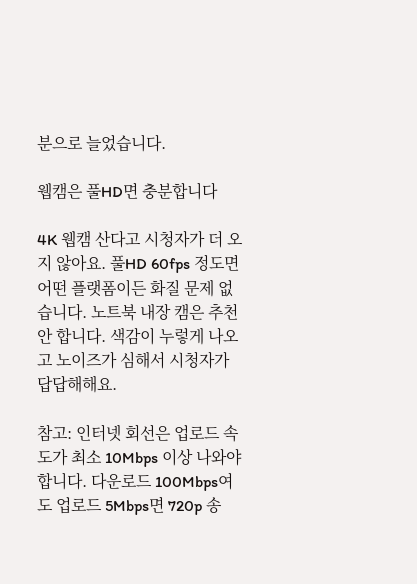분으로 늘었습니다.

웹캠은 풀HD면 충분합니다

4K 웹캠 산다고 시청자가 더 오지 않아요. 풀HD 60fps 정도면 어떤 플랫폼이든 화질 문제 없습니다. 노트북 내장 캠은 추천 안 합니다. 색감이 누렇게 나오고 노이즈가 심해서 시청자가 답답해해요.

참고: 인터넷 회선은 업로드 속도가 최소 10Mbps 이상 나와야 합니다. 다운로드 100Mbps여도 업로드 5Mbps면 720p 송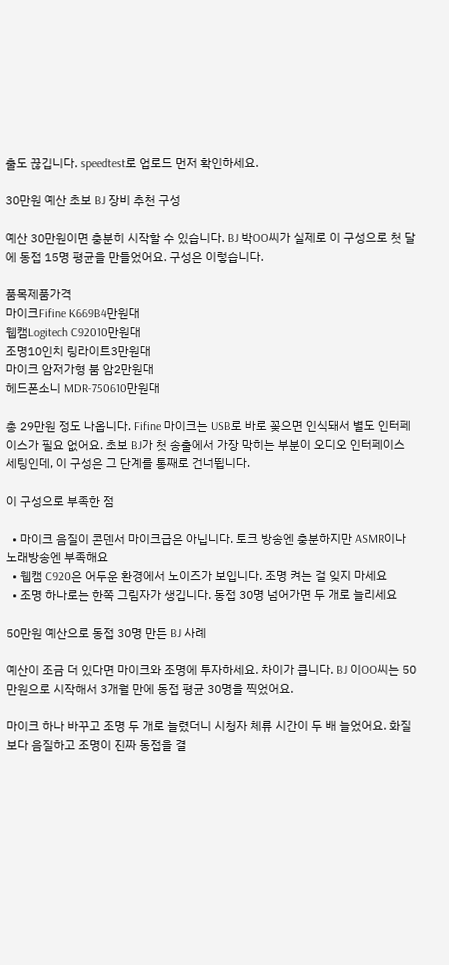출도 끊깁니다. speedtest로 업로드 먼저 확인하세요.

30만원 예산 초보 BJ 장비 추천 구성

예산 30만원이면 충분히 시작할 수 있습니다. BJ 박OO씨가 실제로 이 구성으로 첫 달에 동접 15명 평균을 만들었어요. 구성은 이렇습니다.

품목제품가격
마이크Fifine K669B4만원대
웹캠Logitech C92010만원대
조명10인치 링라이트3만원대
마이크 암저가형 붐 암2만원대
헤드폰소니 MDR-750610만원대

총 29만원 정도 나옵니다. Fifine 마이크는 USB로 바로 꽂으면 인식돼서 별도 인터페이스가 필요 없어요. 초보 BJ가 첫 송출에서 가장 막히는 부분이 오디오 인터페이스 세팅인데, 이 구성은 그 단계를 통째로 건너뜁니다.

이 구성으로 부족한 점

  • 마이크 음질이 콘덴서 마이크급은 아닙니다. 토크 방송엔 충분하지만 ASMR이나 노래방송엔 부족해요
  • 웹캠 C920은 어두운 환경에서 노이즈가 보입니다. 조명 켜는 걸 잊지 마세요
  • 조명 하나로는 한쪽 그림자가 생깁니다. 동접 30명 넘어가면 두 개로 늘리세요

50만원 예산으로 동접 30명 만든 BJ 사례

예산이 조금 더 있다면 마이크와 조명에 투자하세요. 차이가 큽니다. BJ 이OO씨는 50만원으로 시작해서 3개월 만에 동접 평균 30명을 찍었어요.

마이크 하나 바꾸고 조명 두 개로 늘렸더니 시청자 체류 시간이 두 배 늘었어요. 화질보다 음질하고 조명이 진짜 동접을 결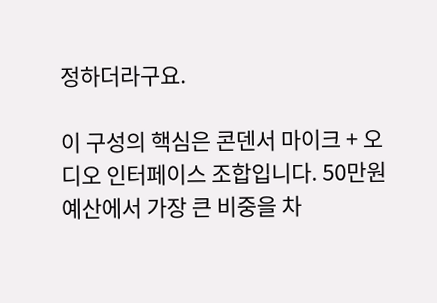정하더라구요.

이 구성의 핵심은 콘덴서 마이크 + 오디오 인터페이스 조합입니다. 50만원 예산에서 가장 큰 비중을 차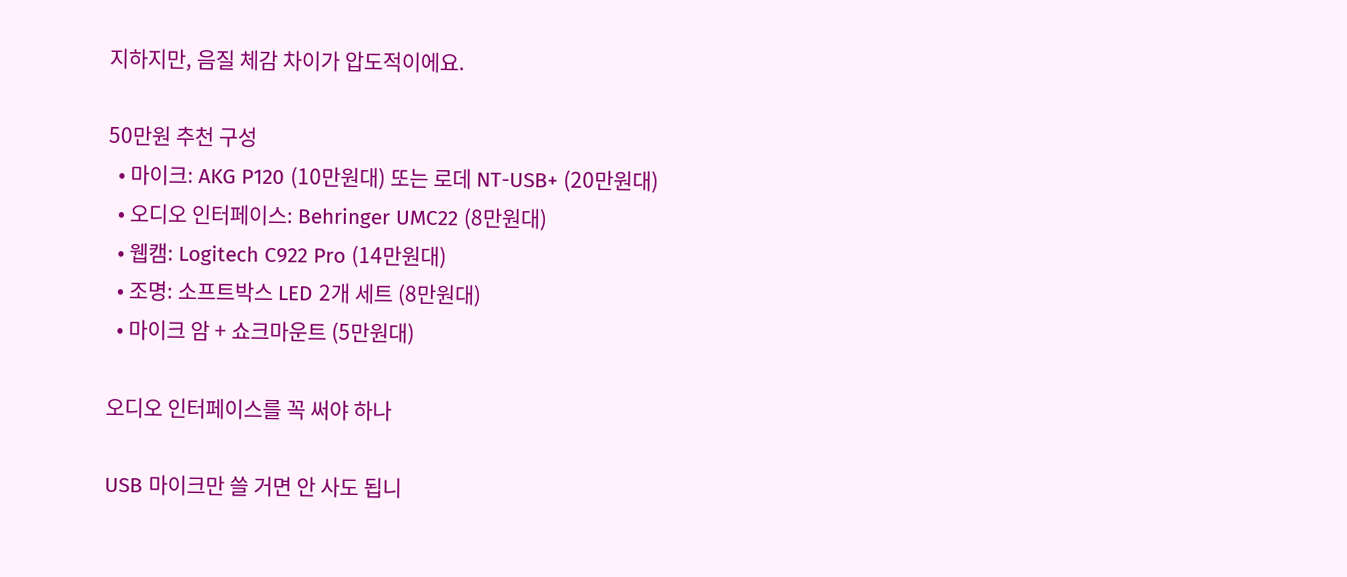지하지만, 음질 체감 차이가 압도적이에요.

50만원 추천 구성
  • 마이크: AKG P120 (10만원대) 또는 로데 NT-USB+ (20만원대)
  • 오디오 인터페이스: Behringer UMC22 (8만원대)
  • 웹캠: Logitech C922 Pro (14만원대)
  • 조명: 소프트박스 LED 2개 세트 (8만원대)
  • 마이크 암 + 쇼크마운트 (5만원대)

오디오 인터페이스를 꼭 써야 하나

USB 마이크만 쓸 거면 안 사도 됩니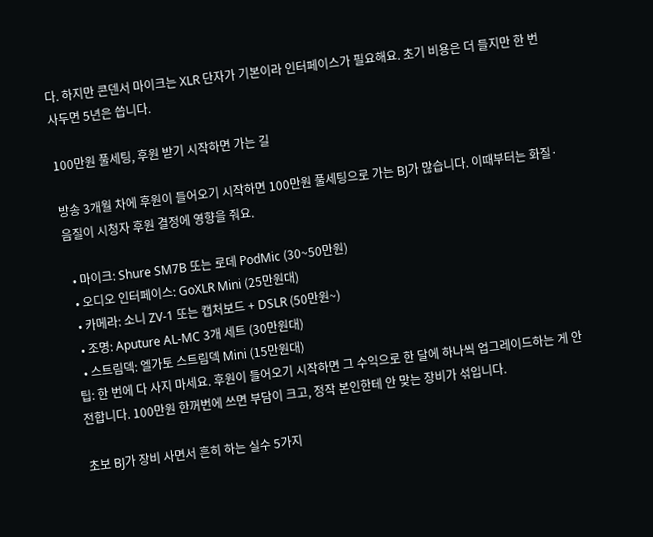다. 하지만 콘덴서 마이크는 XLR 단자가 기본이라 인터페이스가 필요해요. 초기 비용은 더 들지만 한 번 사두면 5년은 씁니다.

100만원 풀세팅, 후원 받기 시작하면 가는 길

방송 3개월 차에 후원이 들어오기 시작하면 100만원 풀세팅으로 가는 BJ가 많습니다. 이때부터는 화질·음질이 시청자 후원 결정에 영향을 줘요.

  • 마이크: Shure SM7B 또는 로데 PodMic (30~50만원)
  • 오디오 인터페이스: GoXLR Mini (25만원대)
  • 카메라: 소니 ZV-1 또는 캡처보드 + DSLR (50만원~)
  • 조명: Aputure AL-MC 3개 세트 (30만원대)
  • 스트림덱: 엘가토 스트림덱 Mini (15만원대)
팁: 한 번에 다 사지 마세요. 후원이 들어오기 시작하면 그 수익으로 한 달에 하나씩 업그레이드하는 게 안전합니다. 100만원 한꺼번에 쓰면 부담이 크고, 정작 본인한테 안 맞는 장비가 섞입니다.

초보 BJ가 장비 사면서 흔히 하는 실수 5가지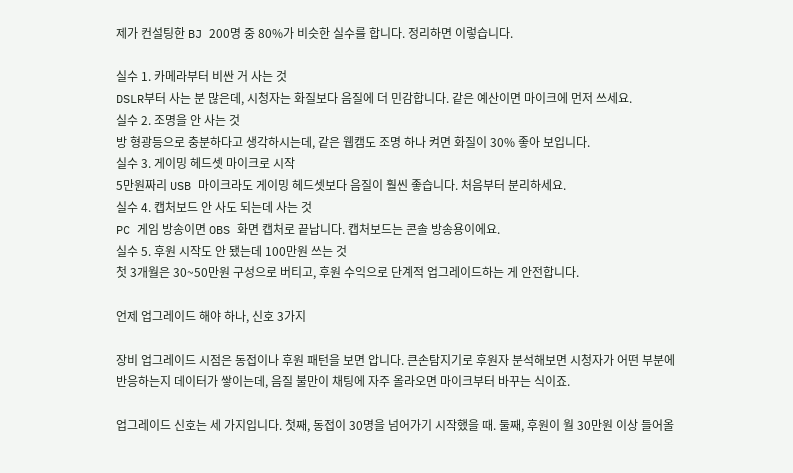제가 컨설팅한 BJ 200명 중 80%가 비슷한 실수를 합니다. 정리하면 이렇습니다.

실수 1. 카메라부터 비싼 거 사는 것
DSLR부터 사는 분 많은데, 시청자는 화질보다 음질에 더 민감합니다. 같은 예산이면 마이크에 먼저 쓰세요.
실수 2. 조명을 안 사는 것
방 형광등으로 충분하다고 생각하시는데, 같은 웹캠도 조명 하나 켜면 화질이 30% 좋아 보입니다.
실수 3. 게이밍 헤드셋 마이크로 시작
5만원짜리 USB 마이크라도 게이밍 헤드셋보다 음질이 훨씬 좋습니다. 처음부터 분리하세요.
실수 4. 캡처보드 안 사도 되는데 사는 것
PC 게임 방송이면 OBS 화면 캡처로 끝납니다. 캡처보드는 콘솔 방송용이에요.
실수 5. 후원 시작도 안 됐는데 100만원 쓰는 것
첫 3개월은 30~50만원 구성으로 버티고, 후원 수익으로 단계적 업그레이드하는 게 안전합니다.

언제 업그레이드 해야 하나, 신호 3가지

장비 업그레이드 시점은 동접이나 후원 패턴을 보면 압니다. 큰손탐지기로 후원자 분석해보면 시청자가 어떤 부분에 반응하는지 데이터가 쌓이는데, 음질 불만이 채팅에 자주 올라오면 마이크부터 바꾸는 식이죠.

업그레이드 신호는 세 가지입니다. 첫째, 동접이 30명을 넘어가기 시작했을 때. 둘째, 후원이 월 30만원 이상 들어올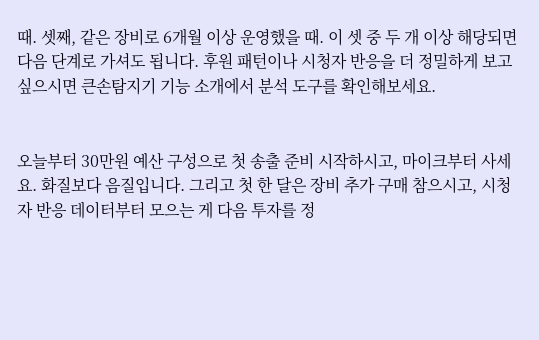때. 셋째, 같은 장비로 6개월 이상 운영했을 때. 이 셋 중 두 개 이상 해당되면 다음 단계로 가셔도 됩니다. 후원 패턴이나 시청자 반응을 더 정밀하게 보고 싶으시면 큰손탐지기 기능 소개에서 분석 도구를 확인해보세요.


오늘부터 30만원 예산 구성으로 첫 송출 준비 시작하시고, 마이크부터 사세요. 화질보다 음질입니다. 그리고 첫 한 달은 장비 추가 구매 참으시고, 시청자 반응 데이터부터 모으는 게 다음 투자를 정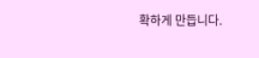확하게 만듭니다.